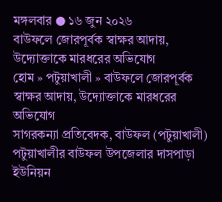মঙ্গলবার ● ১৬ জুন ২০২৬
বাউফলে জোরপূর্বক স্বাক্ষর আদায়, উদ্যোক্তাকে মারধরের অভিযোগ
হোম » পটুয়াখালী » বাউফলে জোরপূর্বক স্বাক্ষর আদায়, উদ্যোক্তাকে মারধরের অভিযোগ
সাগরকন্যা প্রতিবেদক, বাউফল (পটুয়াখালী)
পটুয়াখালীর বাউফল উপজেলার দাসপাড়া ইউনিয়ন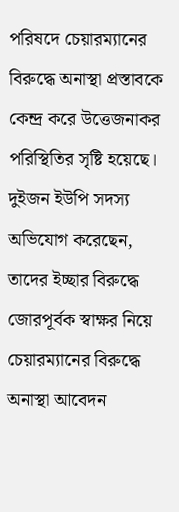পরিষদে চেয়ারম্যানের বিরুদ্ধে অনাস্থা প্রস্তাবকে কেন্দ্র করে উত্তেজনাকর পরিস্থিতির সৃষ্টি হয়েছে। দুইজন ইউপি সদস্য অভিযোগ করেছেন, তাদের ইচ্ছার বিরুদ্ধে জোরপূর্বক স্বাক্ষর নিয়ে চেয়ারম্যানের বিরুদ্ধে অনাস্থা আবেদন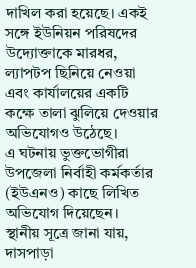দাখিল করা হয়েছে। একই সঙ্গে ইউনিয়ন পরিষদের উদ্যোক্তাকে মারধর, ল্যাপটপ ছিনিয়ে নেওয়া এবং কার্যালয়ের একটি কক্ষে তালা ঝুলিয়ে দেওয়ার অভিযোগও উঠেছে।
এ ঘটনায় ভুক্তভোগীরা উপজেলা নির্বাহী কর্মকর্তার (ইউএনও) কাছে লিখিত অভিযোগ দিয়েছেন।
স্থানীয় সূত্রে জানা যায়, দাসপাড়া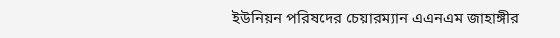ইউনিয়ন পরিষদের চেয়ারম্যান এএনএম জাহাঙ্গীর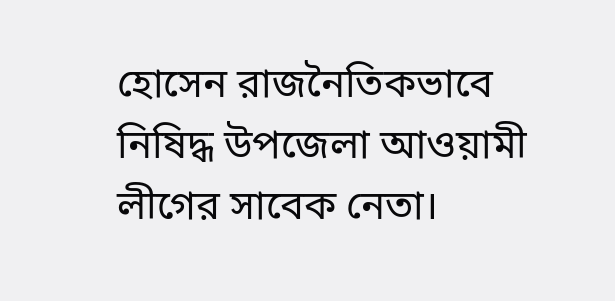হোসেন রাজনৈতিকভাবে নিষিদ্ধ উপজেলা আওয়ামী লীগের সাবেক নেতা।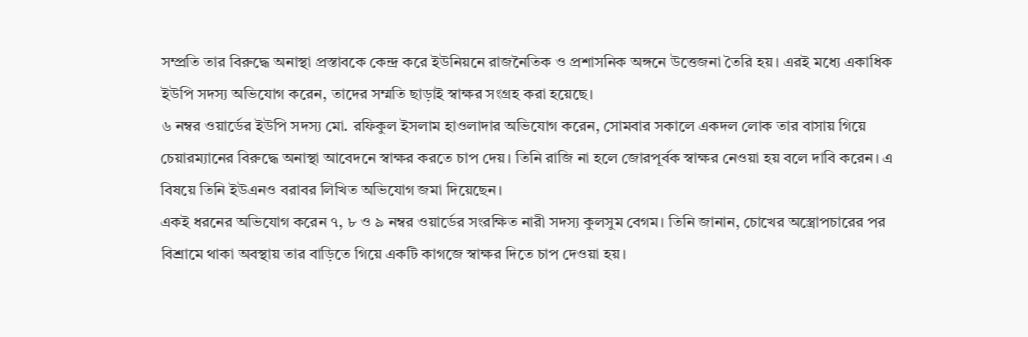সম্প্রতি তার বিরুদ্ধে অনাস্থা প্রস্তাবকে কেন্দ্র করে ইউনিয়নে রাজনৈতিক ও প্রশাসনিক অঙ্গনে উত্তেজনা তৈরি হয়। এরই মধ্যে একাধিক ইউপি সদস্য অভিযোগ করেন, তাদের সম্মতি ছাড়াই স্বাক্ষর সংগ্রহ করা হয়েছে।
৬ নম্বর ওয়ার্ডের ইউপি সদস্য মো. রফিকুল ইসলাম হাওলাদার অভিযোগ করেন, সোমবার সকালে একদল লোক তার বাসায় গিয়ে চেয়ারম্যানের বিরুদ্ধে অনাস্থা আবেদনে স্বাক্ষর করতে চাপ দেয়। তিনি রাজি না হলে জোরপূর্বক স্বাক্ষর নেওয়া হয় বলে দাবি করেন। এ বিষয়ে তিনি ইউএনও বরাবর লিখিত অভিযোগ জমা দিয়েছেন।
একই ধরনের অভিযোগ করেন ৭, ৮ ও ৯ নম্বর ওয়ার্ডের সংরক্ষিত নারী সদস্য কুলসুম বেগম। তিনি জানান, চোখের অস্ত্রোপচারের পর বিশ্রামে থাকা অবস্থায় তার বাড়িতে গিয়ে একটি কাগজে স্বাক্ষর দিতে চাপ দেওয়া হয়।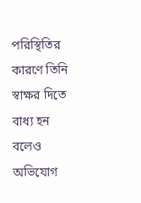পরিস্থিতির কারণে তিনি স্বাক্ষর দিতে বাধ্য হন বলেও অভিযোগ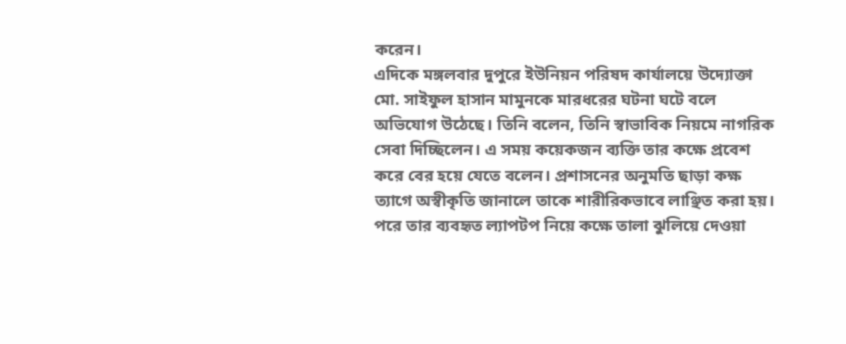করেন।
এদিকে মঙ্গলবার দুপুরে ইউনিয়ন পরিষদ কার্যালয়ে উদ্যোক্তা মো. সাইফুল হাসান মামুনকে মারধরের ঘটনা ঘটে বলে অভিযোগ উঠেছে। তিনি বলেন, তিনি স্বাভাবিক নিয়মে নাগরিক সেবা দিচ্ছিলেন। এ সময় কয়েকজন ব্যক্তি তার কক্ষে প্রবেশ করে বের হয়ে যেতে বলেন। প্রশাসনের অনুমতি ছাড়া কক্ষ ত্যাগে অস্বীকৃতি জানালে তাকে শারীরিকভাবে লাঞ্ছিত করা হয়। পরে তার ব্যবহৃত ল্যাপটপ নিয়ে কক্ষে তালা ঝুলিয়ে দেওয়া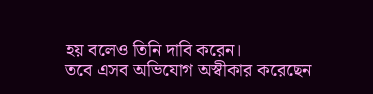হয় বলেও তিনি দাবি করেন।
তবে এসব অভিযোগ অস্বীকার করেছেন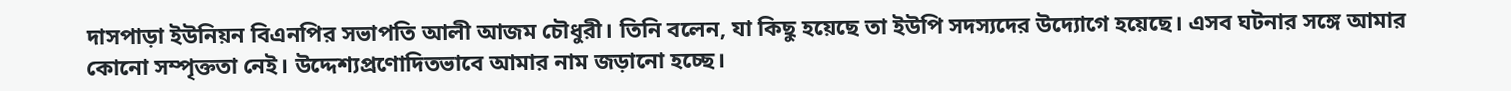দাসপাড়া ইউনিয়ন বিএনপির সভাপতি আলী আজম চৌধুরী। তিনি বলেন, যা কিছু হয়েছে তা ইউপি সদস্যদের উদ্যোগে হয়েছে। এসব ঘটনার সঙ্গে আমার কোনো সম্পৃক্ততা নেই। উদ্দেশ্যপ্রণোদিতভাবে আমার নাম জড়ানো হচ্ছে।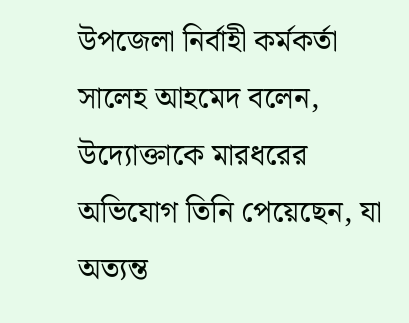উপজেলা নির্বাহী কর্মকর্তা সালেহ আহমেদ বলেন, উদ্যোক্তাকে মারধরের অভিযোগ তিনি পেয়েছেন, যা অত্যন্ত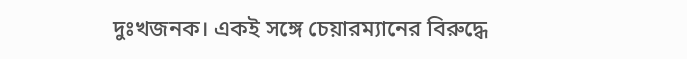দুঃখজনক। একই সঙ্গে চেয়ারম্যানের বিরুদ্ধে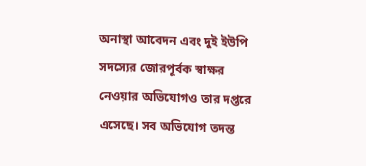অনাস্থা আবেদন এবং দুই ইউপি সদস্যের জোরপূর্বক স্বাক্ষর নেওয়ার অভিযোগও তার দপ্তরে এসেছে। সব অভিযোগ তদন্ত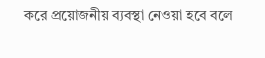করে প্রয়োজনীয় ব্যবস্থা নেওয়া হবে বলে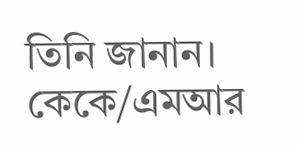তিনি জানান।
কেকে/এমআর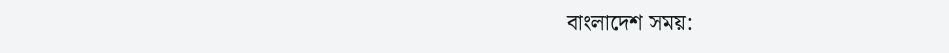বাংলাদেশ সময়: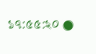১৭:৫৫:২০ ●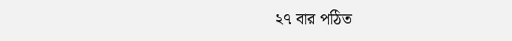২৭ বার পঠিত